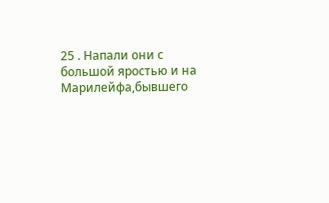25 . Напали они с большой яростью и на Марилейфа,бывшего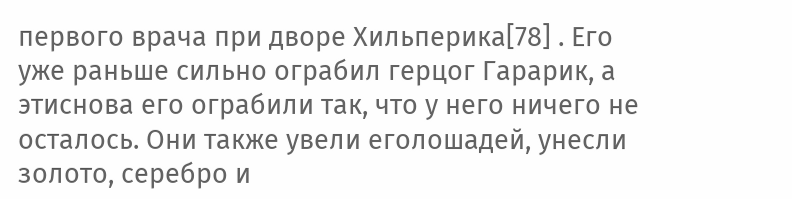первого врача при дворе Хильперика[78] . Его уже раньше сильно ограбил герцог Гарарик, а этиснова его ограбили так, что у него ничего не осталось. Они также увели еголошадей, унесли золото, серебро и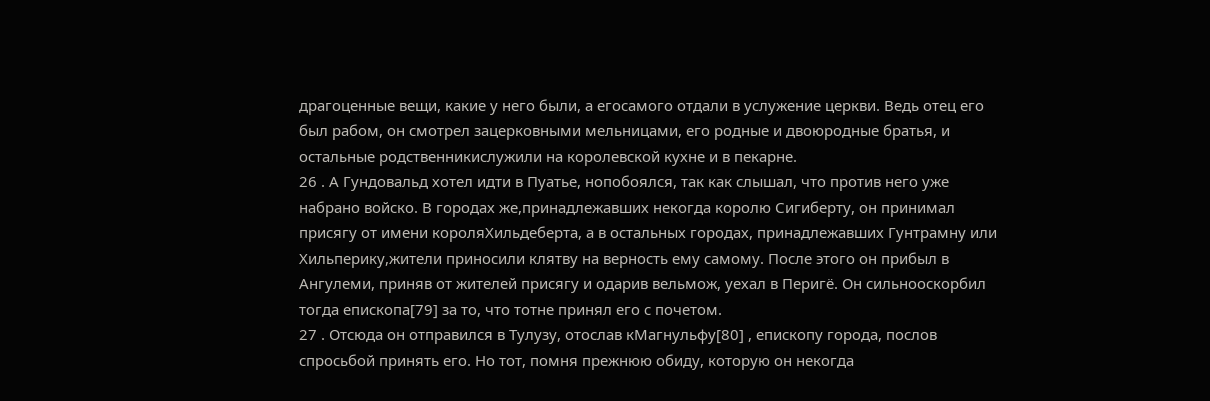драгоценные вещи, какие у него были, а егосамого отдали в услужение церкви. Ведь отец его был рабом, он смотрел зацерковными мельницами, его родные и двоюродные братья, и остальные родственникислужили на королевской кухне и в пекарне.
26 . А Гундовальд хотел идти в Пуатье, нопобоялся, так как слышал, что против него уже набрано войско. В городах же,принадлежавших некогда королю Сигиберту, он принимал присягу от имени короляХильдеберта, а в остальных городах, принадлежавших Гунтрамну или Хильперику,жители приносили клятву на верность ему самому. После этого он прибыл в Ангулеми, приняв от жителей присягу и одарив вельмож, уехал в Перигё. Он сильнооскорбил тогда епископа[79] за то, что тотне принял его с почетом.
27 . Отсюда он отправился в Тулузу, отослав кМагнульфу[80] , епископу города, послов спросьбой принять его. Но тот, помня прежнюю обиду, которую он некогда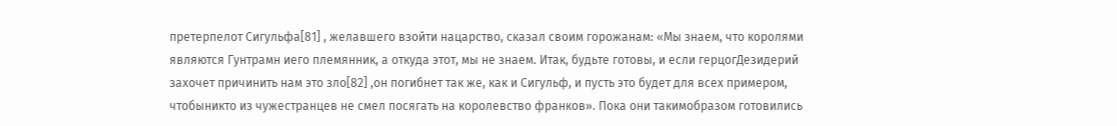претерпелот Сигульфа[81] , желавшего взойти нацарство, сказал своим горожанам: «Мы знаем, что королями являются Гунтрамн иего племянник, а откуда этот, мы не знаем. Итак, будьте готовы, и если герцогДезидерий захочет причинить нам это зло[82] ,он погибнет так же, как и Сигульф, и пусть это будет для всех примером, чтобыникто из чужестранцев не смел посягать на королевство франков». Пока они такимобразом готовились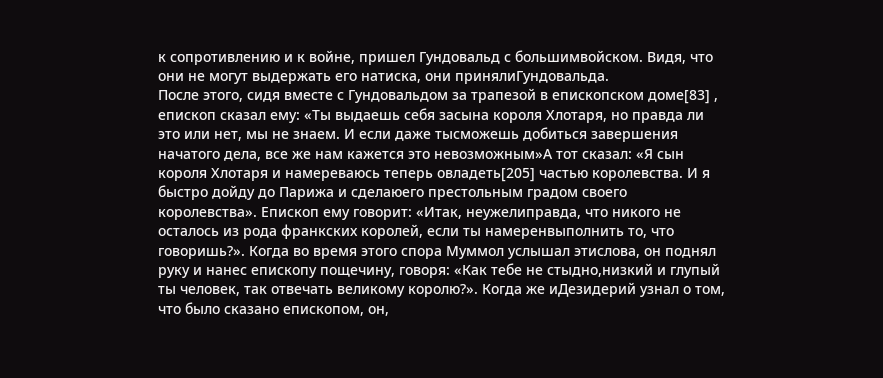к сопротивлению и к войне, пришел Гундовальд с большимвойском. Видя, что они не могут выдержать его натиска, они принялиГундовальда.
После этого, сидя вместе с Гундовальдом за трапезой в епископском доме[83] , епископ сказал ему: «Ты выдаешь себя засына короля Хлотаря, но правда ли это или нет, мы не знаем. И если даже тысможешь добиться завершения начатого дела, все же нам кажется это невозможным»А тот сказал: «Я сын короля Хлотаря и намереваюсь теперь овладеть[205] частью королевства. И я быстро дойду до Парижа и сделаюего престольным градом своего королевства». Епископ ему говорит: «Итак, неужелиправда, что никого не осталось из рода франкских королей, если ты намеренвыполнить то, что говоришь?». Когда во время этого спора Муммол услышал этислова, он поднял руку и нанес епископу пощечину, говоря: «Как тебе не стыдно,низкий и глупый ты человек, так отвечать великому королю?». Когда же иДезидерий узнал о том, что было сказано епископом, он,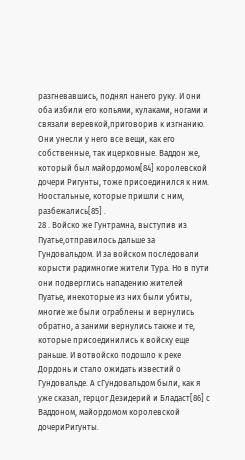разгневавшись, поднял нанего руку. И они оба избили его копьями, кулаками, ногами и связали веревкой,приговорив к изгнанию. Они унесли у него все вещи, как его собственные, так ицерковные. Ваддон же, который был майордомом[84] королевской дочери Ригунты, тоже присоединился к ним. Ноостальные, которые пришли с ним, разбежались[85] .
28 . Войско же Гунтрамна, выступив из Пуатье,отправилось дальше за Гундовальдом. И за войском последовали корысти радимногие жители Тура. Но в пути они подверглись нападению жителей Пуатье, инекоторые из них были убиты, многие же были ограблены и вернулись обратно, а заними вернулись также и те, которые присоединились к войску еще раньше. И вотвойско подошло к реке Дордонь и стало ожидать известий о Гундовальде. А сГундовальдом были, как я уже сказал, герцог Дезидерий и Бладаст[86] с Ваддоном, майордомом королевской дочериРигунты.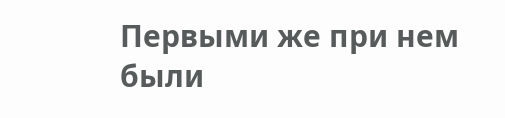Первыми же при нем были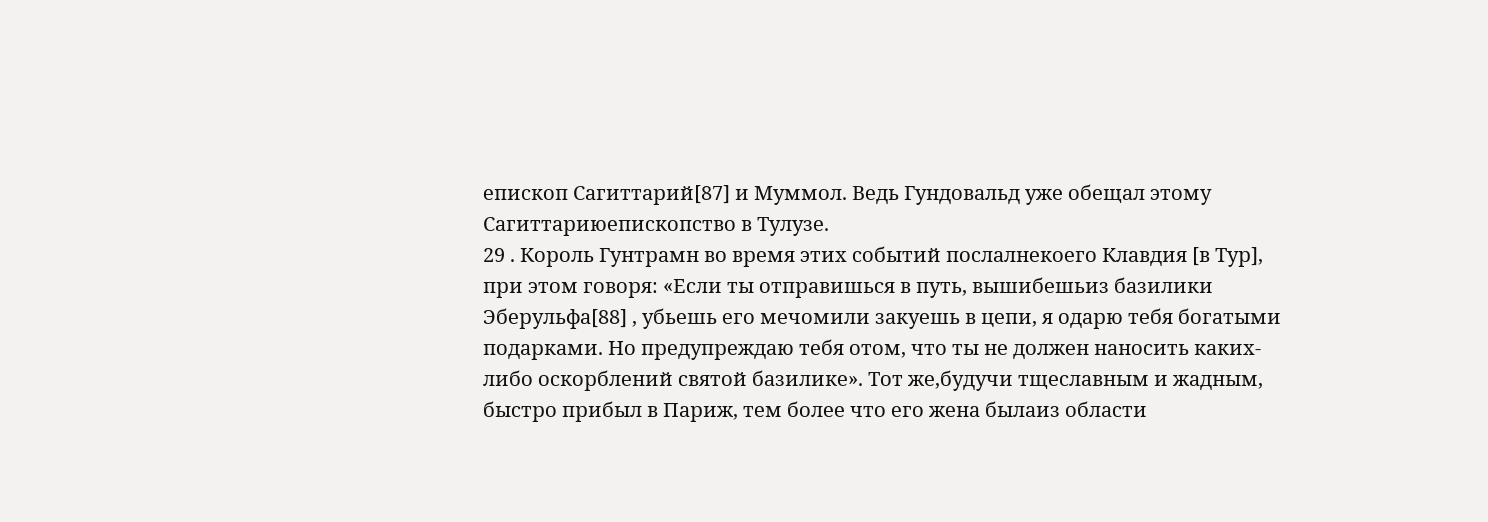епископ Сагиттарий[87] и Муммол. Ведь Гундовальд уже обещал этому Сагиттариюепископство в Тулузе.
29 . Король Гунтрамн во время этих событий послалнекоего Клавдия [в Тур], при этом говоря: «Если ты отправишься в путь, вышибешьиз базилики Эберульфа[88] , убьешь его мечомили закуешь в цепи, я одарю тебя богатыми подарками. Но предупреждаю тебя отом, что ты не должен наносить каких-либо оскорблений святой базилике». Тот же,будучи тщеславным и жадным, быстро прибыл в Париж, тем более что его жена былаиз области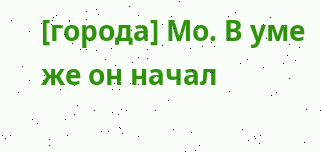[города] Мо. В уме же он начал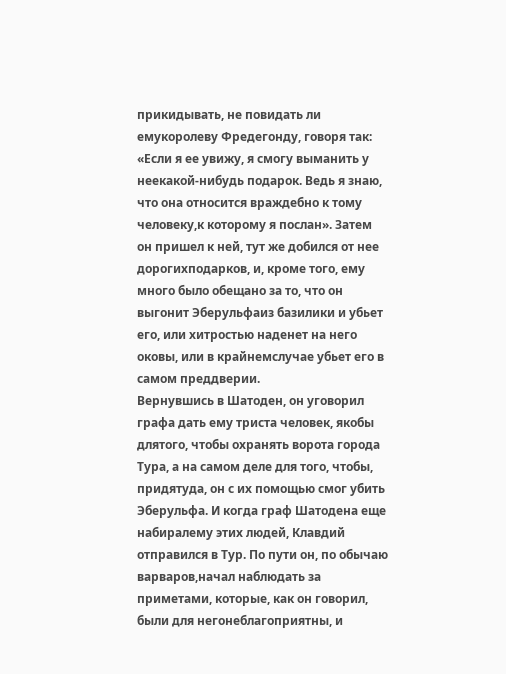прикидывать, не повидать ли емукоролеву Фредегонду, говоря так: «Если я ее увижу, я смогу выманить у неекакой-нибудь подарок. Ведь я знаю, что она относится враждебно к тому человеку,к которому я послан». Затем он пришел к ней, тут же добился от нее дорогихподарков, и, кроме того, ему много было обещано за то, что он выгонит Эберульфаиз базилики и убьет его, или хитростью наденет на него оковы, или в крайнемслучае убьет его в самом преддверии.
Вернувшись в Шатоден, он уговорил графа дать ему триста человек, якобы длятого, чтобы охранять ворота города Тура, а на самом деле для того, чтобы, придятуда, он с их помощью смог убить Эберульфа. И когда граф Шатодена еще набиралему этих людей, Клавдий отправился в Тур. По пути он, по обычаю варваров,начал наблюдать за приметами, которые, как он говорил, были для негонеблагоприятны, и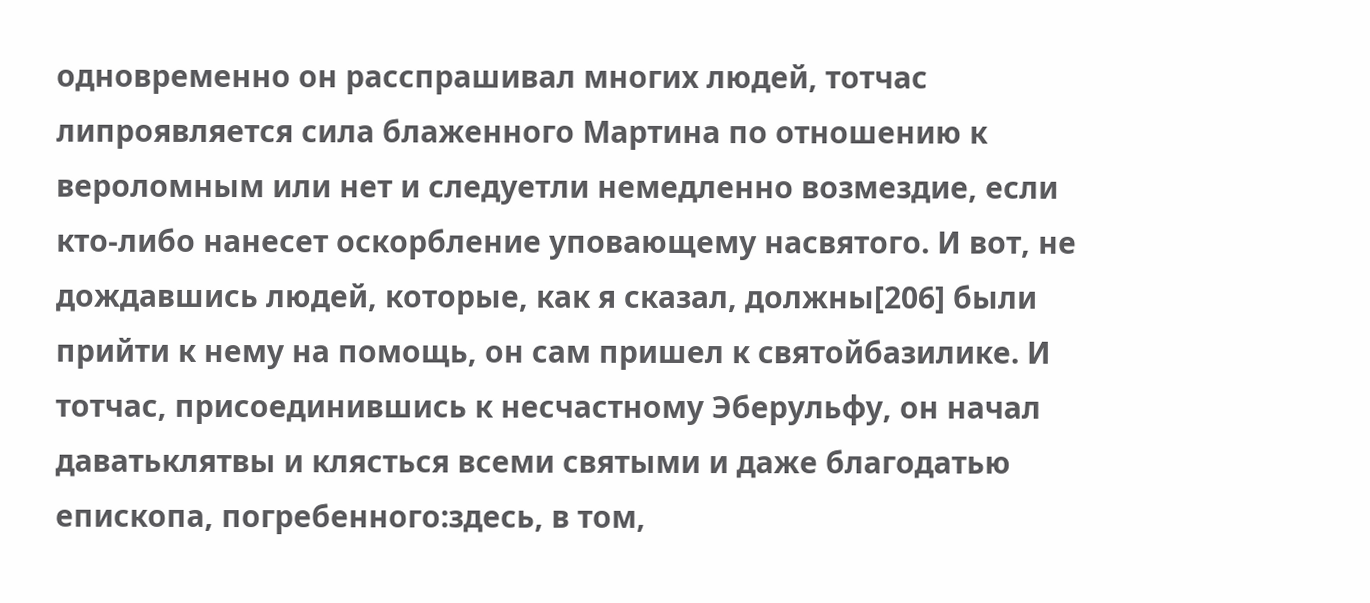одновременно он расспрашивал многих людей, тотчас липроявляется сила блаженного Мартина по отношению к вероломным или нет и следуетли немедленно возмездие, если кто-либо нанесет оскорбление уповающему насвятого. И вот, не дождавшись людей, которые, как я сказал, должны[206] были прийти к нему на помощь, он сам пришел к святойбазилике. И тотчас, присоединившись к несчастному Эберульфу, он начал даватьклятвы и клясться всеми святыми и даже благодатью епископа, погребенного:здесь, в том,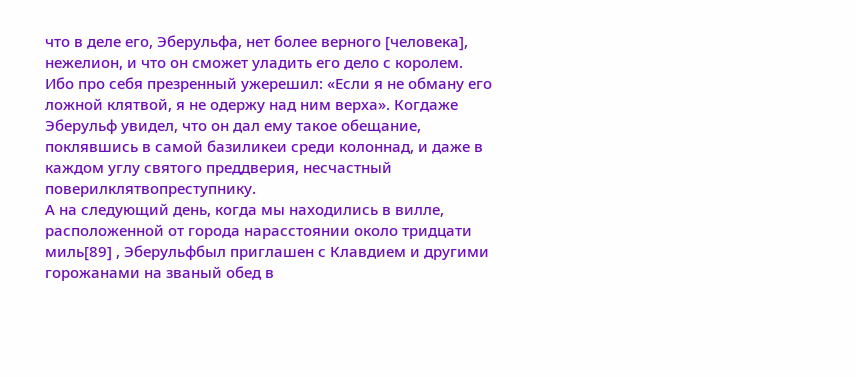что в деле его, Эберульфа, нет более верного [человека], нежелион, и что он сможет уладить его дело с королем. Ибо про себя презренный ужерешил: «Если я не обману его ложной клятвой, я не одержу над ним верха». Когдаже Эберульф увидел, что он дал ему такое обещание, поклявшись в самой базиликеи среди колоннад, и даже в каждом углу святого преддверия, несчастный поверилклятвопреступнику.
А на следующий день, когда мы находились в вилле, расположенной от города нарасстоянии около тридцати миль[89] , Эберульфбыл приглашен с Клавдием и другими горожанами на званый обед в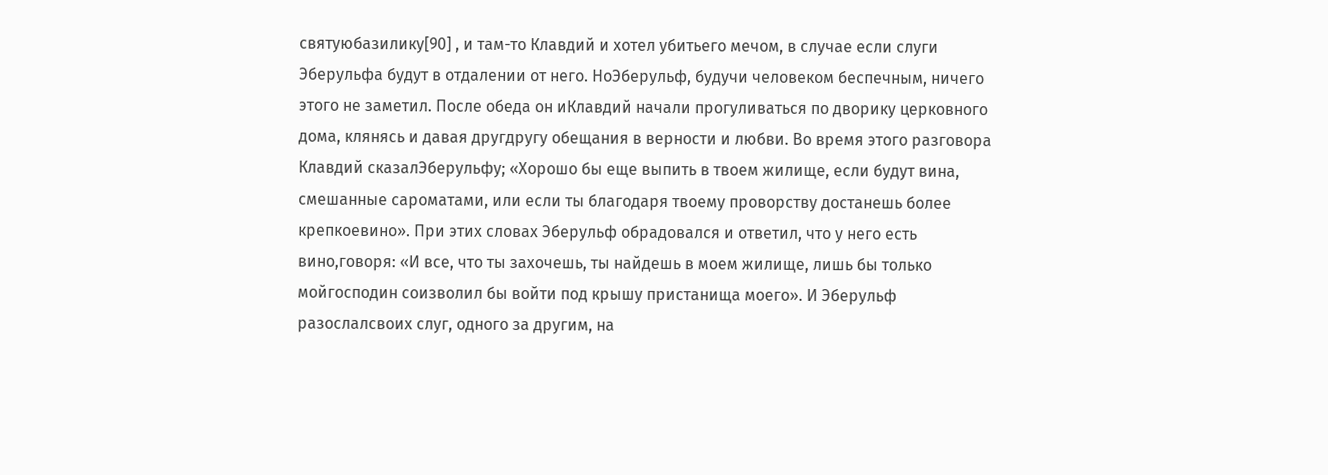святуюбазилику[90] , и там-то Клавдий и хотел убитьего мечом, в случае если слуги Эберульфа будут в отдалении от него. НоЭберульф, будучи человеком беспечным, ничего этого не заметил. После обеда он иКлавдий начали прогуливаться по дворику церковного дома, клянясь и давая другдругу обещания в верности и любви. Во время этого разговора Клавдий сказалЭберульфу; «Хорошо бы еще выпить в твоем жилище, если будут вина, смешанные сароматами, или если ты благодаря твоему проворству достанешь более крепкоевино». При этих словах Эберульф обрадовался и ответил, что у него есть вино,говоря: «И все, что ты захочешь, ты найдешь в моем жилище, лишь бы только мойгосподин соизволил бы войти под крышу пристанища моего». И Эберульф разослалсвоих слуг, одного за другим, на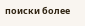поиски более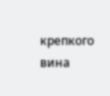крепкого вина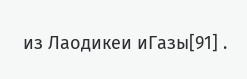из Лаодикеи иГазы[91] .